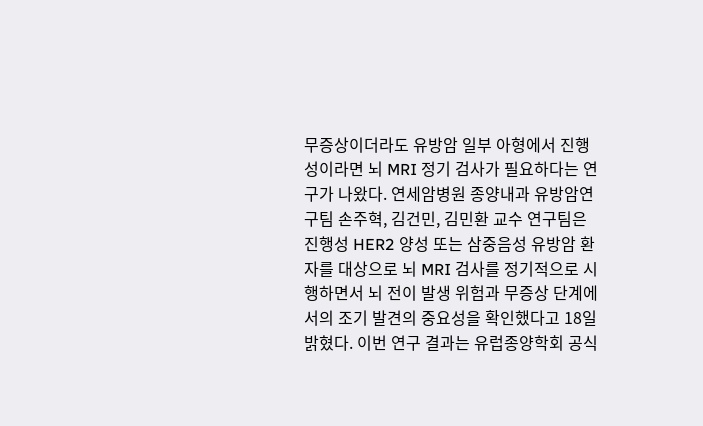무증상이더라도 유방암 일부 아형에서 진행성이라면 뇌 MRI 정기 검사가 필요하다는 연구가 나왔다. 연세암병원 종양내과 유방암연구팀 손주혁, 김건민, 김민환 교수 연구팀은 진행성 HER2 양성 또는 삼중음성 유방암 환자를 대상으로 뇌 MRI 검사를 정기적으로 시행하면서 뇌 전이 발생 위험과 무증상 단계에서의 조기 발견의 중요성을 확인했다고 18일 밝혔다. 이번 연구 결과는 유럽종양학회 공식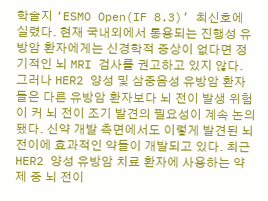학술지 ‘ESMO Open(IF 8.3)’ 최신호에 실렸다. 현재 국내외에서 통용되는 진행성 유방암 환자에게는 신경학적 증상이 없다면 정기적인 뇌 MRI 검사를 권고하고 있지 않다. 그러나 HER2 양성 및 삼중음성 유방암 환자들은 다른 유방암 환자보다 뇌 전이 발생 위험이 커 뇌 전이 조기 발견의 필요성이 계속 논의됐다. 신약 개발 측면에서도 이렇게 발견된 뇌 전이에 효과적인 약들이 개발되고 있다. 최근 HER2 양성 유방암 치료 환자에 사용하는 약제 중 뇌 전이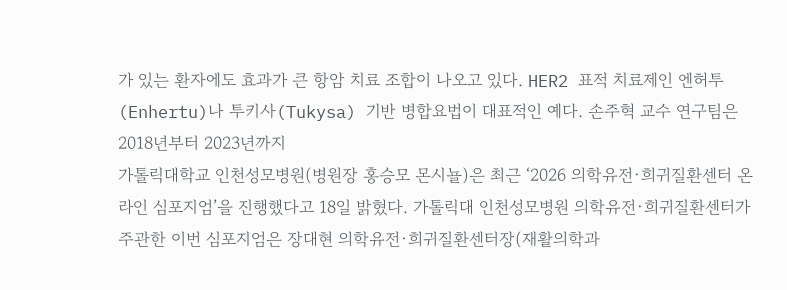가 있는 환자에도 효과가 큰 항암 치료 조합이 나오고 있다. HER2 표적 치료제인 엔허투(Enhertu)나 투키사(Tukysa) 기반 병합요법이 대표적인 예다. 손주혁 교수 연구팀은 2018년부터 2023년까지
가톨릭대학교 인천성모병원(병원장 홍승모 몬시뇰)은 최근 ‘2026 의학유전·희귀질환센터 온라인 심포지엄’을 진행했다고 18일 밝혔다. 가톨릭대 인천성모병원 의학유전·희귀질환센터가 주관한 이번 심포지엄은 장대현 의학유전·희귀질환센터장(재활의학과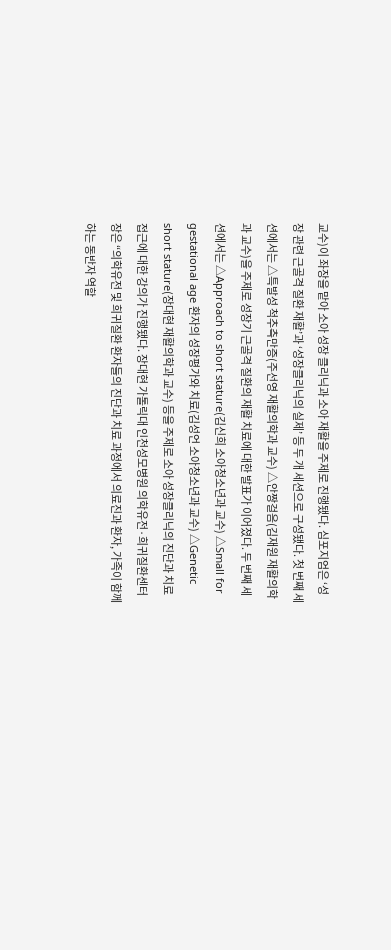교수)이 좌장을 맡아 소아 성장 클리닉과 소아 재활을 주제로 진행됐다. 심포지엄은 ‘성장 관련 근골격 질환 재활’과 ‘성장클리닉의 실제’ 등 두 개 세션으로 구성됐다. 첫 번째 세션에서는 △특발성 척추측만증(주선영 재활의학과 교수) △안짱걸음(김재원 재활의학과 교수)을 주제로 성장기 근골격 질환의 재활 치료에 대한 발표가 이어졌다. 두 번째 세션에서는 △Approach to short stature(김신희 소아청소년과 교수) △Small for gestational age 환자의 성장평가와 치료(김성언 소아청소년과 교수) △Genetic short stature(장대현 재활의학과 교수) 등을 주제로 소아 성장클리닉의 진단과 치료 접근에 대한 강의가 진행됐다. 장대현 가톨릭대 인천성모병원 의학유전·희귀질환센터장은 “의학유전 및 희귀질환 환자들의 진단과 치료 과정에서 의료진과 환자, 가족이 함께하는 동반자 역할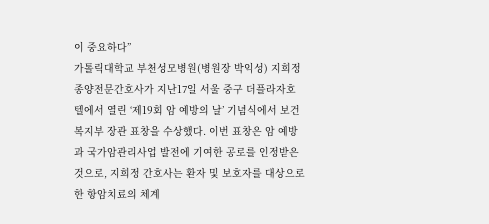이 중요하다”
가톨릭대학교 부천성모병원(병원장 박익성) 지희정 종양전문간호사가 지난17일 서울 중구 더플라자호텔에서 열린 ‘제19회 암 예방의 날’ 기념식에서 보건복지부 장관 표창을 수상했다. 이번 표창은 암 예방과 국가암관리사업 발전에 기여한 공로를 인정받은 것으로, 지희정 간호사는 환자 및 보호자를 대상으로 한 항암치료의 체계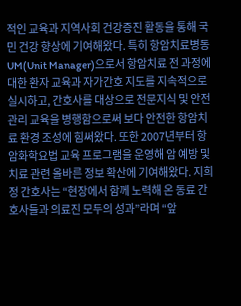적인 교육과 지역사회 건강증진 활동을 통해 국민 건강 향상에 기여해왔다. 특히 항암치료병동 UM(Unit Manager)으로서 항암치료 전 과정에 대한 환자 교육과 자가간호 지도를 지속적으로 실시하고, 간호사를 대상으로 전문지식 및 안전관리 교육을 병행함으로써 보다 안전한 항암치료 환경 조성에 힘써왔다. 또한 2007년부터 항암화학요법 교육 프로그램을 운영해 암 예방 및 치료 관련 올바른 정보 확산에 기여해왔다. 지희정 간호사는 “현장에서 함께 노력해 온 동료 간호사들과 의료진 모두의 성과”라며 “앞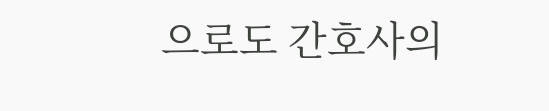으로도 간호사의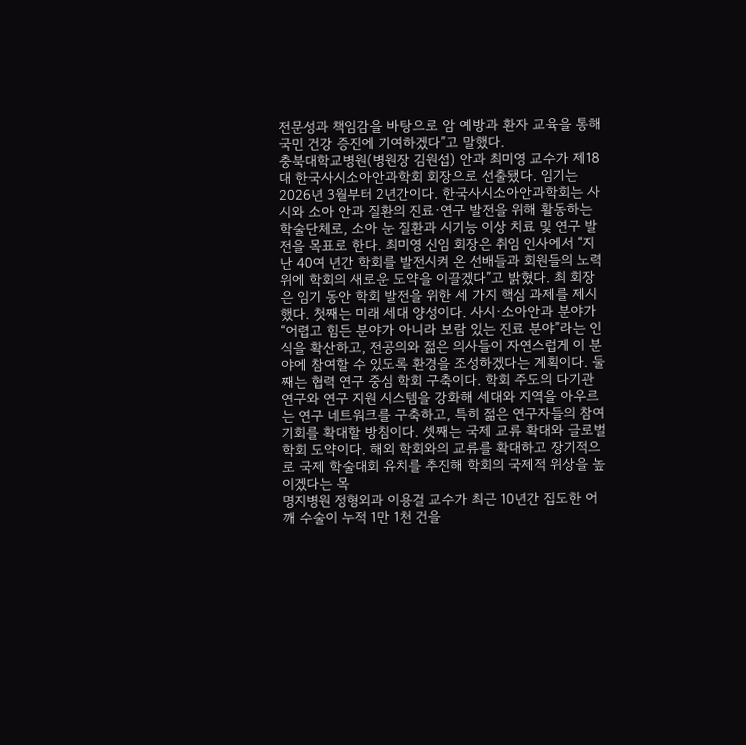전문성과 책임감을 바탕으로 암 예방과 환자 교육을 통해 국민 건강 증진에 기여하겠다”고 말했다.
충북대학교병원(병원장 김원섭) 안과 최미영 교수가 제18대 한국사시소아안과학회 회장으로 선출됐다. 임기는 2026년 3월부터 2년간이다. 한국사시소아안과학회는 사시와 소아 안과 질환의 진료·연구 발전을 위해 활동하는 학술단체로, 소아 눈 질환과 시기능 이상 치료 및 연구 발전을 목표로 한다. 최미영 신임 회장은 취임 인사에서 “지난 40여 년간 학회를 발전시켜 온 선배들과 회원들의 노력 위에 학회의 새로운 도약을 이끌겠다”고 밝혔다. 최 회장은 임기 동안 학회 발전을 위한 세 가지 핵심 과제를 제시했다. 첫째는 미래 세대 양성이다. 사시·소아안과 분야가 “어렵고 힘든 분야가 아니라 보람 있는 진료 분야”라는 인식을 확산하고, 전공의와 젊은 의사들이 자연스럽게 이 분야에 참여할 수 있도록 환경을 조성하겠다는 계획이다. 둘째는 협력 연구 중심 학회 구축이다. 학회 주도의 다기관 연구와 연구 지원 시스템을 강화해 세대와 지역을 아우르는 연구 네트워크를 구축하고, 특히 젊은 연구자들의 참여 기회를 확대할 방침이다. 셋째는 국제 교류 확대와 글로벌 학회 도약이다. 해외 학회와의 교류를 확대하고 장기적으로 국제 학술대회 유치를 추진해 학회의 국제적 위상을 높이겠다는 목
명지병원 정형외과 이용걸 교수가 최근 10년간 집도한 어깨 수술이 누적 1만 1천 건을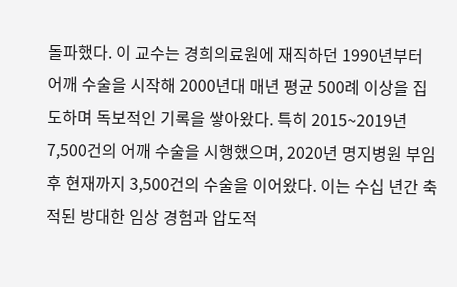돌파했다. 이 교수는 경희의료원에 재직하던 1990년부터 어깨 수술을 시작해 2000년대 매년 평균 500례 이상을 집도하며 독보적인 기록을 쌓아왔다. 특히 2015~2019년 7,500건의 어깨 수술을 시행했으며, 2020년 명지병원 부임 후 현재까지 3,500건의 수술을 이어왔다. 이는 수십 년간 축적된 방대한 임상 경험과 압도적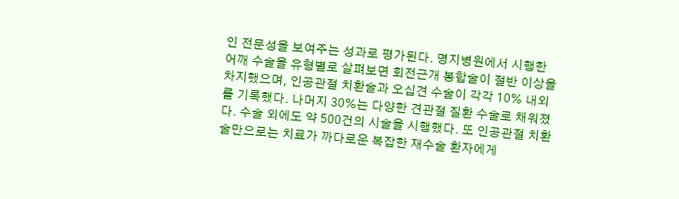인 전문성을 보여주는 성과로 평가된다. 명지병원에서 시행한 어깨 수술을 유형별로 살펴보면 회전근개 봉합술이 절반 이상을 차지했으며, 인공관절 치환술과 오십견 수술이 각각 10% 내외를 기록했다. 나머지 30%는 다양한 견관절 질환 수술로 채워졌다. 수술 외에도 약 500건의 시술을 시행했다. 또 인공관절 치환술만으로는 치료가 까다로운 복잡한 재수술 환자에게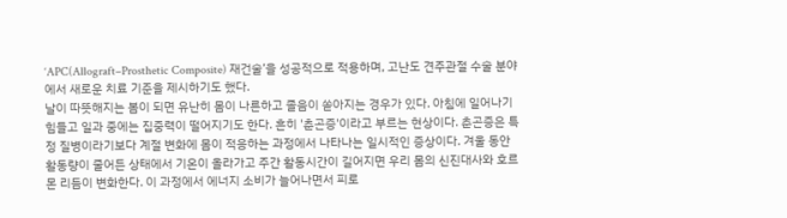‘APC(Allograft–Prosthetic Composite) 재건술’을 성공적으로 적용하며, 고난도 견주관절 수술 분야에서 새로운 치료 기준을 제시하기도 했다.
날이 따뜻해지는 봄이 되면 유난히 몸이 나른하고 졸음이 쏟아지는 경우가 있다. 아침에 일어나기 힘들고 일과 중에는 집중력이 떨어지기도 한다. 흔히 '춘곤증'이라고 부르는 현상이다. 춘곤증은 특정 질병이라기보다 계절 변화에 몸이 적응하는 과정에서 나타나는 일시적인 증상이다. 겨울 동안 활동량이 줄어든 상태에서 기온이 올라가고 주간 활동시간이 길어지면 우리 몸의 신진대사와 호르몬 리듬이 변화한다. 이 과정에서 에너지 소비가 늘어나면서 피로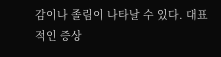감이나 졸림이 나타날 수 있다. 대표적인 증상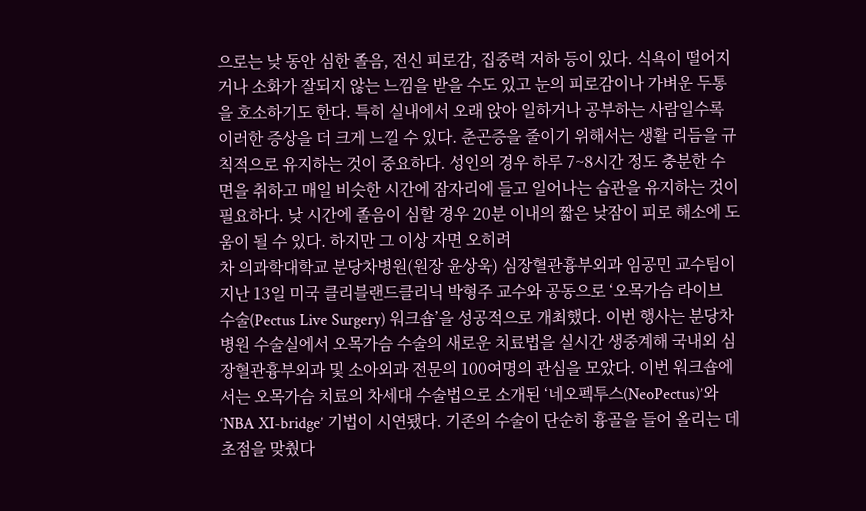으로는 낮 동안 심한 졸음, 전신 피로감, 집중력 저하 등이 있다. 식욕이 떨어지거나 소화가 잘되지 않는 느낌을 받을 수도 있고 눈의 피로감이나 가벼운 두통을 호소하기도 한다. 특히 실내에서 오래 앉아 일하거나 공부하는 사람일수록 이러한 증상을 더 크게 느낄 수 있다. 춘곤증을 줄이기 위해서는 생활 리듬을 규칙적으로 유지하는 것이 중요하다. 성인의 경우 하루 7~8시간 정도 충분한 수면을 취하고 매일 비슷한 시간에 잠자리에 들고 일어나는 습관을 유지하는 것이 필요하다. 낮 시간에 졸음이 심할 경우 20분 이내의 짧은 낮잠이 피로 해소에 도움이 될 수 있다. 하지만 그 이상 자면 오히려
차 의과학대학교 분당차병원(원장 윤상욱) 심장혈관흉부외과 임공민 교수팀이 지난 13일 미국 클리블랜드클리닉 박형주 교수와 공동으로 ‘오목가슴 라이브 수술(Pectus Live Surgery) 워크숍’을 성공적으로 개최했다. 이번 행사는 분당차병원 수술실에서 오목가슴 수술의 새로운 치료법을 실시간 생중계해 국내외 심장혈관흉부외과 및 소아외과 전문의 100여명의 관심을 모았다. 이번 워크숍에서는 오목가슴 치료의 차세대 수술법으로 소개된 ‘네오펙투스(NeoPectus)’와 ‘NBA XI-bridge’ 기법이 시연됐다. 기존의 수술이 단순히 흉골을 들어 올리는 데 초점을 맞췄다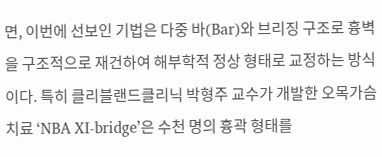면, 이번에 선보인 기법은 다중 바(Bar)와 브리징 구조로 흉벽을 구조적으로 재건하여 해부학적 정상 형태로 교정하는 방식이다. 특히 클리블랜드클리닉 박형주 교수가 개발한 오목가슴 치료 ‘NBA XI-bridge’은 수천 명의 흉곽 형태를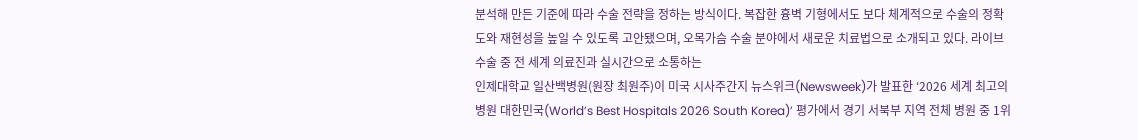분석해 만든 기준에 따라 수술 전략을 정하는 방식이다. 복잡한 흉벽 기형에서도 보다 체계적으로 수술의 정확도와 재현성을 높일 수 있도록 고안됐으며, 오목가슴 수술 분야에서 새로운 치료법으로 소개되고 있다. 라이브 수술 중 전 세계 의료진과 실시간으로 소통하는
인제대학교 일산백병원(원장 최원주)이 미국 시사주간지 뉴스위크(Newsweek)가 발표한 ‘2026 세계 최고의 병원 대한민국(World’s Best Hospitals 2026 South Korea)’ 평가에서 경기 서북부 지역 전체 병원 중 1위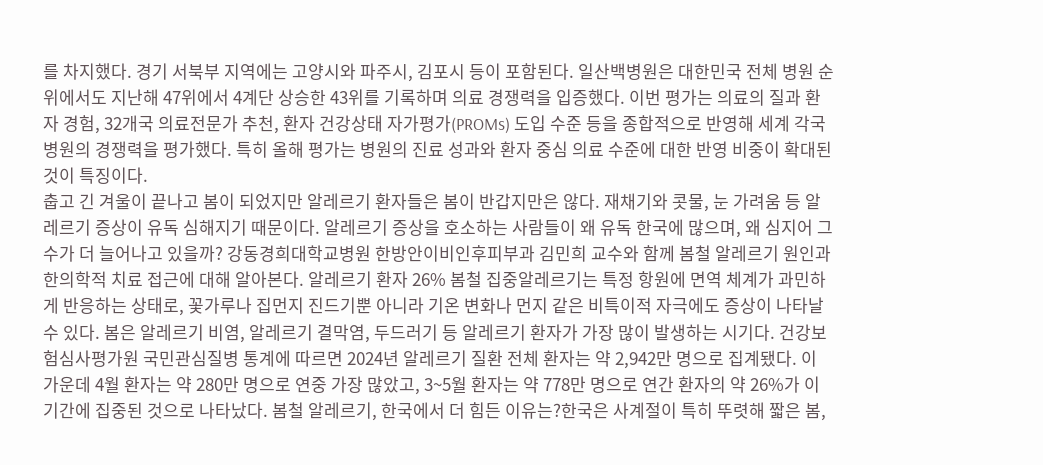를 차지했다. 경기 서북부 지역에는 고양시와 파주시, 김포시 등이 포함된다. 일산백병원은 대한민국 전체 병원 순위에서도 지난해 47위에서 4계단 상승한 43위를 기록하며 의료 경쟁력을 입증했다. 이번 평가는 의료의 질과 환자 경험, 32개국 의료전문가 추천, 환자 건강상태 자가평가(PROMs) 도입 수준 등을 종합적으로 반영해 세계 각국 병원의 경쟁력을 평가했다. 특히 올해 평가는 병원의 진료 성과와 환자 중심 의료 수준에 대한 반영 비중이 확대된 것이 특징이다.
춥고 긴 겨울이 끝나고 봄이 되었지만 알레르기 환자들은 봄이 반갑지만은 않다. 재채기와 콧물, 눈 가려움 등 알레르기 증상이 유독 심해지기 때문이다. 알레르기 증상을 호소하는 사람들이 왜 유독 한국에 많으며, 왜 심지어 그 수가 더 늘어나고 있을까? 강동경희대학교병원 한방안이비인후피부과 김민희 교수와 함께 봄철 알레르기 원인과 한의학적 치료 접근에 대해 알아본다. 알레르기 환자 26% 봄철 집중알레르기는 특정 항원에 면역 체계가 과민하게 반응하는 상태로, 꽃가루나 집먼지 진드기뿐 아니라 기온 변화나 먼지 같은 비특이적 자극에도 증상이 나타날 수 있다. 봄은 알레르기 비염, 알레르기 결막염, 두드러기 등 알레르기 환자가 가장 많이 발생하는 시기다. 건강보험심사평가원 국민관심질병 통계에 따르면 2024년 알레르기 질환 전체 환자는 약 2,942만 명으로 집계됐다. 이 가운데 4월 환자는 약 280만 명으로 연중 가장 많았고, 3~5월 환자는 약 778만 명으로 연간 환자의 약 26%가 이 기간에 집중된 것으로 나타났다. 봄철 알레르기, 한국에서 더 힘든 이유는?한국은 사계절이 특히 뚜렷해 짧은 봄,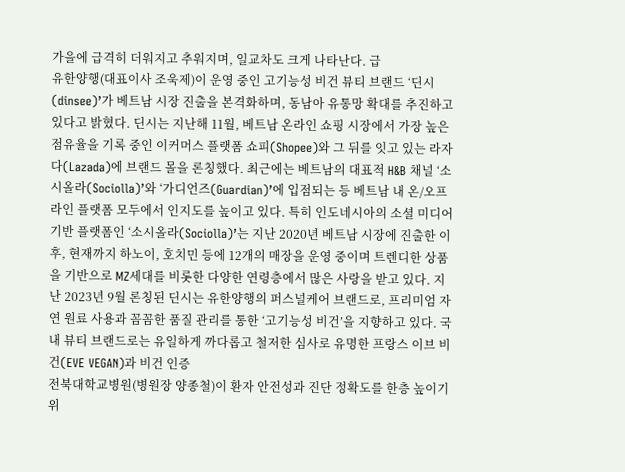가을에 급격히 더워지고 추워지며, 일교차도 크게 나타난다. 급
유한양행(대표이사 조욱제)이 운영 중인 고기능성 비건 뷰티 브랜드 ‘딘시(dinsee)’가 베트남 시장 진출을 본격화하며, 동남아 유통망 확대를 추진하고 있다고 밝혔다. 딘시는 지난해 11월, 베트남 온라인 쇼핑 시장에서 가장 높은 점유율을 기록 중인 이커머스 플랫폼 쇼피(Shopee)와 그 뒤를 잇고 있는 라자다(Lazada)에 브랜드 몰을 론칭했다. 최근에는 베트남의 대표적 H&B 채널 ‘소시올라(Sociolla)’와 ‘가디언즈(Guardian)’에 입점되는 등 베트남 내 온/오프라인 플랫폼 모두에서 인지도를 높이고 있다. 특히 인도네시아의 소셜 미디어 기반 플랫폼인 ‘소시올라(Sociolla)’는 지난 2020년 베트남 시장에 진출한 이후, 현재까지 하노이, 호치민 등에 12개의 매장을 운영 중이며 트렌디한 상품을 기반으로 MZ세대를 비롯한 다양한 연령층에서 많은 사랑을 받고 있다. 지난 2023년 9월 론칭된 딘시는 유한양행의 퍼스널케어 브랜드로, 프리미엄 자연 원료 사용과 꼼꼼한 품질 관리를 통한 ‘고기능성 비건’을 지향하고 있다. 국내 뷰티 브랜드로는 유일하게 까다롭고 철저한 심사로 유명한 프랑스 이브 비건(EVE VEGAN)과 비건 인증
전북대학교병원(병원장 양종철)이 환자 안전성과 진단 정확도를 한층 높이기 위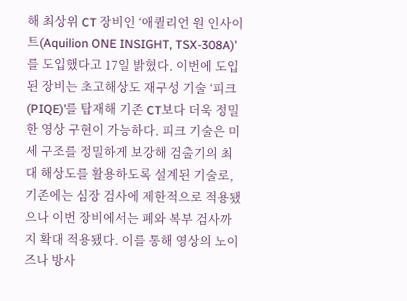해 최상위 CT 장비인 ‘애퀼리언 원 인사이트(Aquilion ONE INSIGHT, TSX-308A)’를 도입했다고 17일 밝혔다. 이번에 도입된 장비는 초고해상도 재구성 기술 ‘피크(PIQE)’를 탑재해 기존 CT보다 더욱 정밀한 영상 구현이 가능하다. 피크 기술은 미세 구조를 정밀하게 보강해 검출기의 최대 해상도를 활용하도록 설계된 기술로, 기존에는 심장 검사에 제한적으로 적용됐으나 이번 장비에서는 폐와 복부 검사까지 확대 적용됐다. 이를 통해 영상의 노이즈나 방사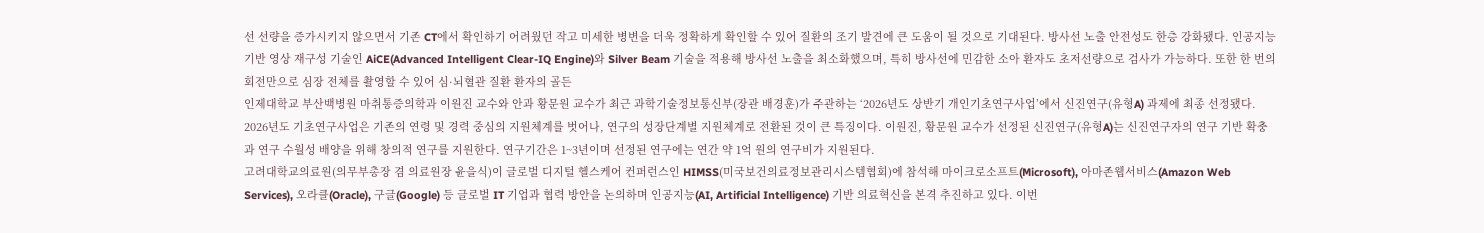선 선량을 증가시키지 않으면서 기존 CT에서 확인하기 어려웠던 작고 미세한 병변을 더욱 정확하게 확인할 수 있어 질환의 조기 발견에 큰 도움이 될 것으로 기대된다. 방사선 노출 안전성도 한층 강화됐다. 인공지능 기반 영상 재구성 기술인 AiCE(Advanced Intelligent Clear-IQ Engine)와 Silver Beam 기술을 적용해 방사선 노출을 최소화했으며, 특히 방사선에 민감한 소아 환자도 초저선량으로 검사가 가능하다. 또한 한 번의 회전만으로 심장 전체를 촬영할 수 있어 심·뇌혈관 질환 환자의 골든
인제대학교 부산백병원 마취통증의학과 이원진 교수와 안과 황문원 교수가 최근 과학기술정보통신부(장관 배경훈)가 주관하는 ‘2026년도 상반기 개인기초연구사업’에서 신진연구(유형A) 과제에 최종 선정됐다. 2026년도 기초연구사업은 기존의 연령 및 경력 중심의 지원체계를 벗어나, 연구의 성장단계별 지원체계로 전환된 것이 큰 특징이다. 이원진, 황문원 교수가 선정된 신진연구(유형A)는 신진연구자의 연구 기반 확충과 연구 수월성 배양을 위해 창의적 연구를 지원한다. 연구기간은 1~3년이며 선정된 연구에는 연간 약 1억 원의 연구비가 지원된다.
고려대학교의료원(의무부총장 겸 의료원장 윤을식)이 글로벌 디지털 헬스케어 컨퍼런스인 HIMSS(미국보건의료정보관리시스템협회)에 참석해 마이크로소프트(Microsoft), 아마존웹서비스(Amazon Web Services), 오라클(Oracle), 구글(Google) 등 글로벌 IT 기업과 협력 방안을 논의하며 인공지능(AI, Artificial Intelligence) 기반 의료혁신을 본격 추진하고 있다. 이번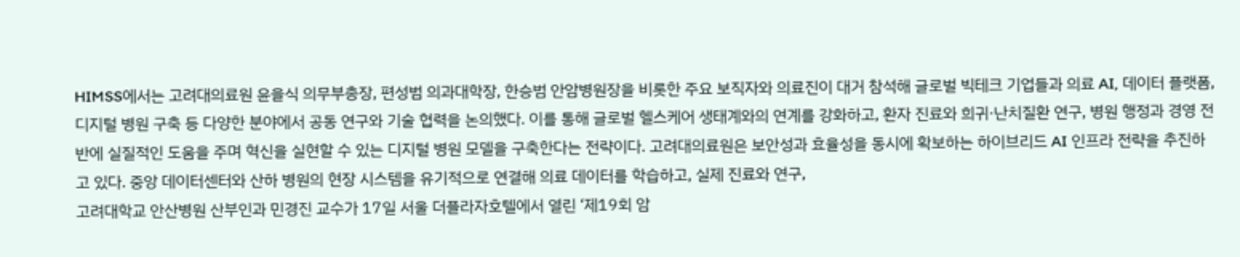HIMSS에서는 고려대의료원 윤을식 의무부총장, 편성범 의과대학장, 한승범 안암병원장을 비롯한 주요 보직자와 의료진이 대거 참석해 글로벌 빅테크 기업들과 의료 AI, 데이터 플랫폼, 디지털 병원 구축 등 다양한 분야에서 공동 연구와 기술 협력을 논의했다. 이를 통해 글로벌 헬스케어 생태계와의 연계를 강화하고, 환자 진료와 희귀·난치질환 연구, 병원 행정과 경영 전반에 실질적인 도움을 주며 혁신을 실현할 수 있는 디지털 병원 모델을 구축한다는 전략이다. 고려대의료원은 보안성과 효율성을 동시에 확보하는 하이브리드 AI 인프라 전략을 추진하고 있다. 중앙 데이터센터와 산하 병원의 현장 시스템을 유기적으로 연결해 의료 데이터를 학습하고, 실제 진료와 연구,
고려대학교 안산병원 산부인과 민경진 교수가 17일 서울 더플라자호텔에서 열린 ‘제19회 암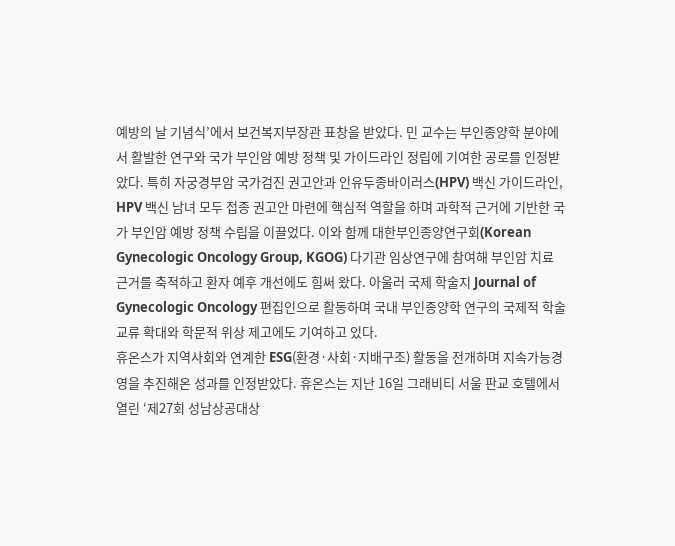예방의 날 기념식’에서 보건복지부장관 표창을 받았다. 민 교수는 부인종양학 분야에서 활발한 연구와 국가 부인암 예방 정책 및 가이드라인 정립에 기여한 공로를 인정받았다. 특히 자궁경부암 국가검진 권고안과 인유두종바이러스(HPV) 백신 가이드라인, HPV 백신 남녀 모두 접종 권고안 마련에 핵심적 역할을 하며 과학적 근거에 기반한 국가 부인암 예방 정책 수립을 이끌었다. 이와 함께 대한부인종양연구회(Korean Gynecologic Oncology Group, KGOG) 다기관 임상연구에 참여해 부인암 치료 근거를 축적하고 환자 예후 개선에도 힘써 왔다. 아울러 국제 학술지 Journal of Gynecologic Oncology 편집인으로 활동하며 국내 부인종양학 연구의 국제적 학술 교류 확대와 학문적 위상 제고에도 기여하고 있다.
휴온스가 지역사회와 연계한 ESG(환경·사회·지배구조) 활동을 전개하며 지속가능경영을 추진해온 성과를 인정받았다. 휴온스는 지난 16일 그래비티 서울 판교 호텔에서 열린 ‘제27회 성남상공대상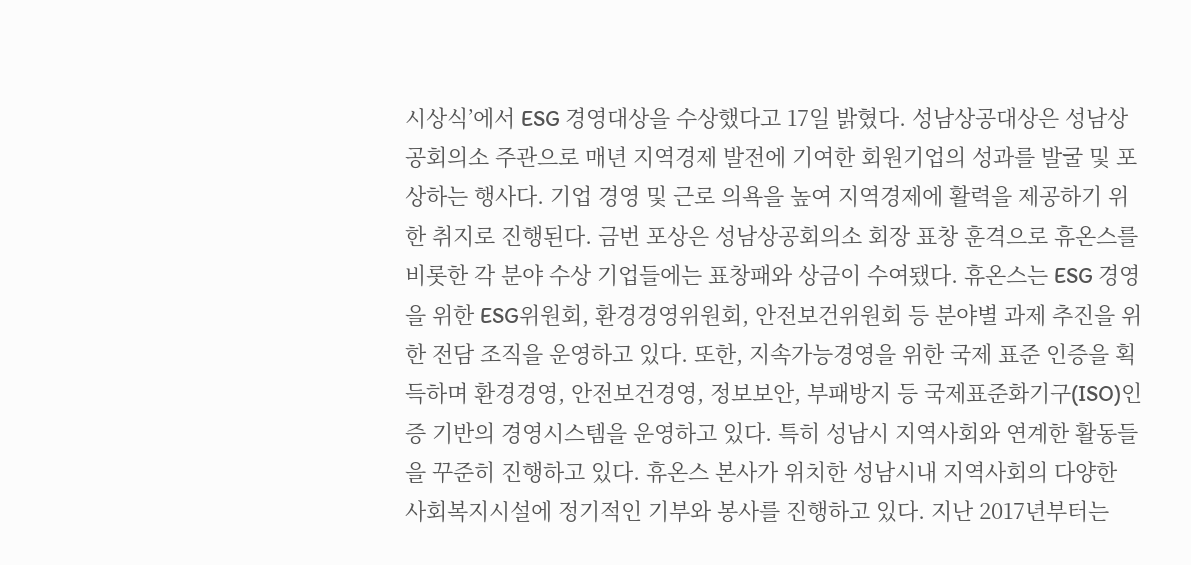시상식’에서 ESG 경영대상을 수상했다고 17일 밝혔다. 성남상공대상은 성남상공회의소 주관으로 매년 지역경제 발전에 기여한 회원기업의 성과를 발굴 및 포상하는 행사다. 기업 경영 및 근로 의욕을 높여 지역경제에 활력을 제공하기 위한 취지로 진행된다. 금번 포상은 성남상공회의소 회장 표창 훈격으로 휴온스를 비롯한 각 분야 수상 기업들에는 표창패와 상금이 수여됐다. 휴온스는 ESG 경영을 위한 ESG위원회, 환경경영위원회, 안전보건위원회 등 분야별 과제 추진을 위한 전담 조직을 운영하고 있다. 또한, 지속가능경영을 위한 국제 표준 인증을 획득하며 환경경영, 안전보건경영, 정보보안, 부패방지 등 국제표준화기구(ISO)인증 기반의 경영시스템을 운영하고 있다. 특히 성남시 지역사회와 연계한 활동들을 꾸준히 진행하고 있다. 휴온스 본사가 위치한 성남시내 지역사회의 다양한 사회복지시설에 정기적인 기부와 봉사를 진행하고 있다. 지난 2017년부터는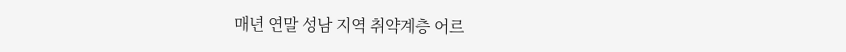매년 연말 성남 지역 취약계층 어르